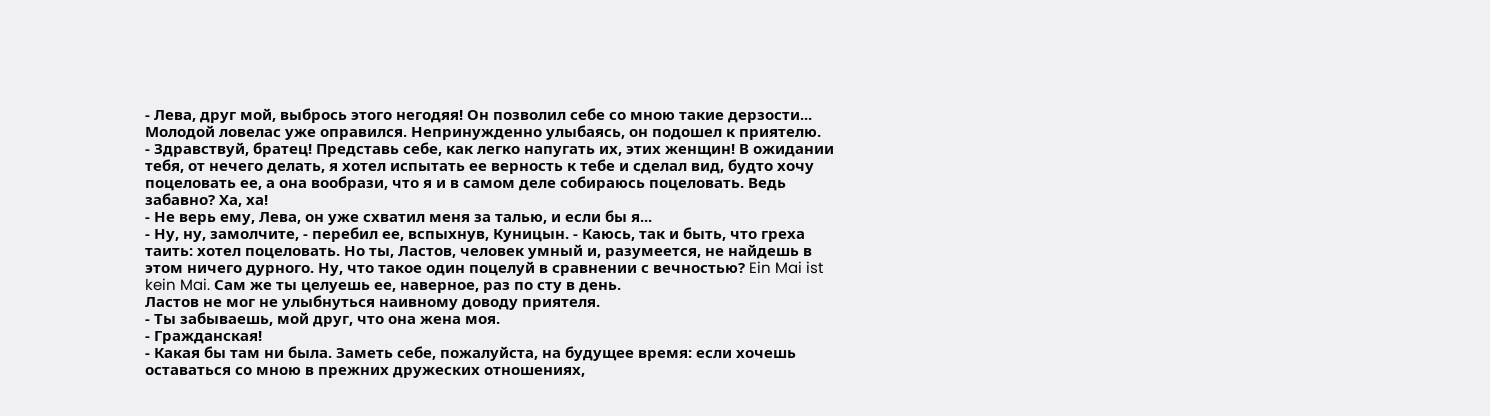- Лева, друг мой, выбрось этого негодяя! Он позволил себе со мною такие дерзости...
Молодой ловелас уже оправился. Непринужденно улыбаясь, он подошел к приятелю.
- Здравствуй, братец! Представь себе, как легко напугать их, этих женщин! В ожидании тебя, от нечего делать, я хотел испытать ее верность к тебе и сделал вид, будто хочу поцеловать ее, а она вообрази, что я и в самом деле собираюсь поцеловать. Ведь забавно? Ха, ха!
- Не верь ему, Лева, он уже схватил меня за талью, и если бы я...
- Ну, ну, замолчите, - перебил ее, вспыхнув, Куницын. - Каюсь, так и быть, что греха таить: хотел поцеловать. Но ты, Ластов, человек умный и, разумеется, не найдешь в этом ничего дурного. Ну, что такое один поцелуй в сравнении с вечностью? Ein Mai ist kein Mai. Сам же ты целуешь ее, наверное, раз по сту в день.
Ластов не мог не улыбнуться наивному доводу приятеля.
- Ты забываешь, мой друг, что она жена моя.
- Гражданская!
- Какая бы там ни была. Заметь себе, пожалуйста, на будущее время: если хочешь оставаться со мною в прежних дружеских отношениях,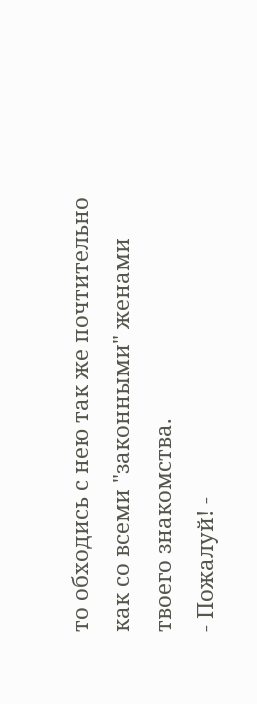то обходись с нею так же почтительно как со всеми "законными" женами твоего знакомства.
- Пожалуй! -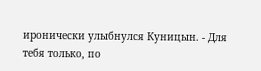иронически улыбнулся Куницын. - Для тебя только, по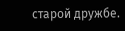старой дружбе.